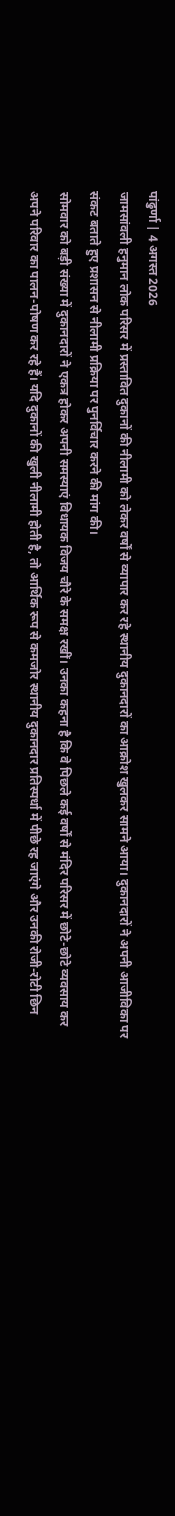पांढुर्णा | 4 अगस्त 2026
जामसांवली हनुमान लोक परिसर में प्रस्तावित दुकानों की नीलामी को लेकर वर्षों से व्यापार कर रहे स्थानीय दुकानदारों का आक्रोश खुलकर सामने आया। दुकानदारों ने अपनी आजीविका पर संकट बताते हुए प्रशासन से नीलामी प्रक्रिया पर पुनर्विचार करने की मांग की।
सोमवार को बड़ी संख्या में दुकानदारों ने एकत्र होकर अपनी समस्याएं विधायक विजय चौरे के समक्ष रखीं। उनका कहना है कि वे पिछले कई वर्षों से मंदिर परिसर में छोटे-छोटे व्यवसाय कर अपने परिवार का पालन-पोषण कर रहे हैं। यदि दुकानों की खुली नीलामी होती है, तो आर्थिक रूप से कमजोर स्थानीय दुकानदार प्रतिस्पर्धा में पीछे रह जाएंगे और उनकी रोजी-रोटी छिन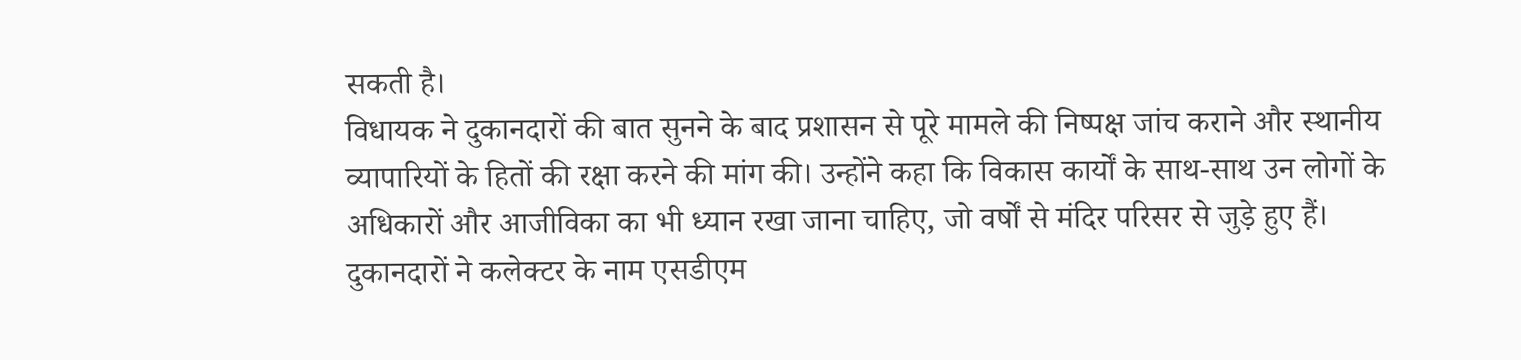सकती है।
विधायक ने दुकानदारों की बात सुनने के बाद प्रशासन से पूरे मामले की निष्पक्ष जांच कराने और स्थानीय व्यापारियों के हितों की रक्षा करने की मांग की। उन्होंने कहा कि विकास कार्यों के साथ-साथ उन लोगों के अधिकारों और आजीविका का भी ध्यान रखा जाना चाहिए, जो वर्षों से मंदिर परिसर से जुड़े हुए हैं।
दुकानदारों ने कलेक्टर के नाम एसडीएम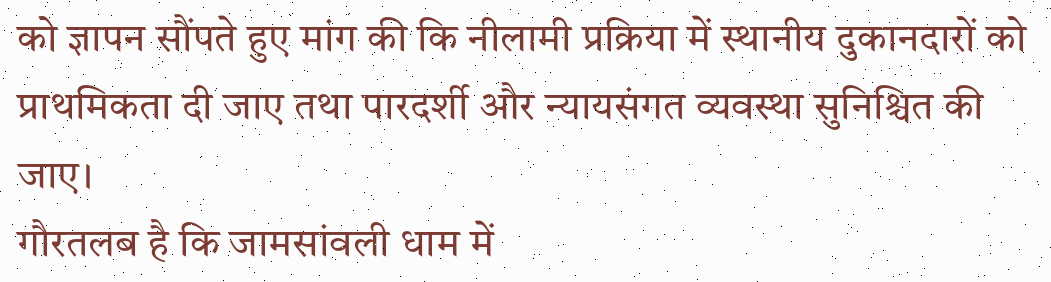को ज्ञापन सौंपते हुए मांग की कि नीलामी प्रक्रिया में स्थानीय दुकानदारों को प्राथमिकता दी जाए तथा पारदर्शी और न्यायसंगत व्यवस्था सुनिश्चित की जाए।
गौरतलब है कि जामसांवली धाम में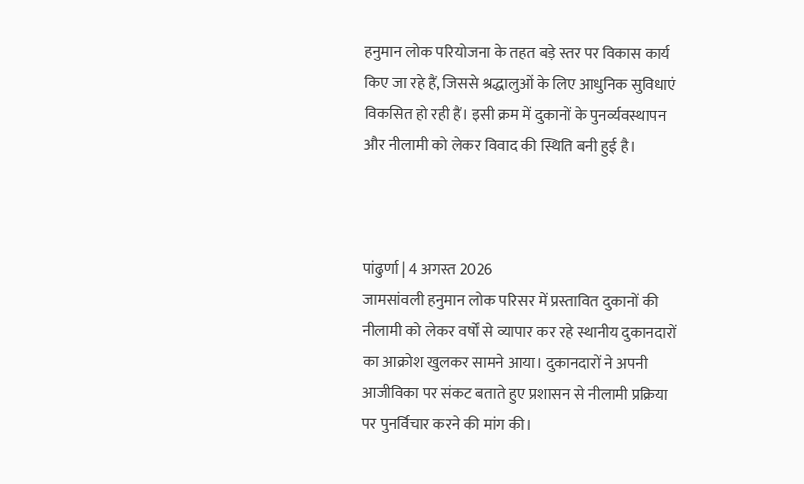हनुमान लोक परियोजना के तहत बड़े स्तर पर विकास कार्य किए जा रहे हैं, जिससे श्रद्धालुओं के लिए आधुनिक सुविधाएं विकसित हो रही हैं। इसी क्रम में दुकानों के पुनर्व्यवस्थापन और नीलामी को लेकर विवाद की स्थिति बनी हुई है।



पांढुर्णा | 4 अगस्त 2026
जामसांवली हनुमान लोक परिसर में प्रस्तावित दुकानों की नीलामी को लेकर वर्षों से व्यापार कर रहे स्थानीय दुकानदारों का आक्रोश खुलकर सामने आया। दुकानदारों ने अपनी आजीविका पर संकट बताते हुए प्रशासन से नीलामी प्रक्रिया पर पुनर्विचार करने की मांग की।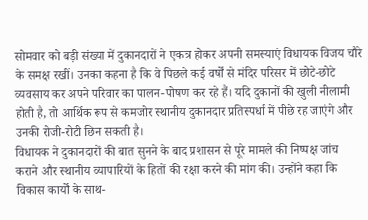सोमवार को बड़ी संख्या में दुकानदारों ने एकत्र होकर अपनी समस्याएं विधायक विजय चौरे के समक्ष रखीं। उनका कहना है कि वे पिछले कई वर्षों से मंदिर परिसर में छोटे-छोटे व्यवसाय कर अपने परिवार का पालन-पोषण कर रहे हैं। यदि दुकानों की खुली नीलामी होती है, तो आर्थिक रूप से कमजोर स्थानीय दुकानदार प्रतिस्पर्धा में पीछे रह जाएंगे और उनकी रोजी-रोटी छिन सकती है।
विधायक ने दुकानदारों की बात सुनने के बाद प्रशासन से पूरे मामले की निष्पक्ष जांच कराने और स्थानीय व्यापारियों के हितों की रक्षा करने की मांग की। उन्होंने कहा कि विकास कार्यों के साथ-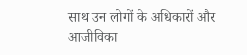साथ उन लोगों के अधिकारों और आजीविका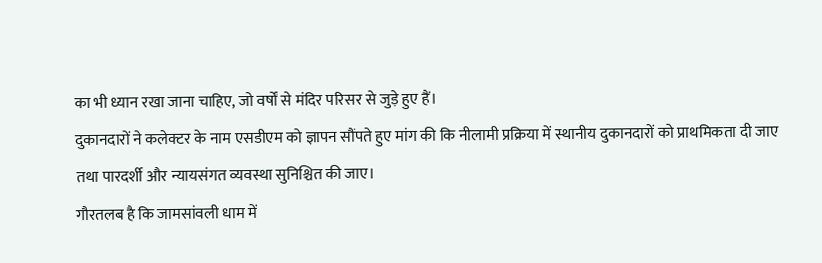का भी ध्यान रखा जाना चाहिए, जो वर्षों से मंदिर परिसर से जुड़े हुए हैं।
दुकानदारों ने कलेक्टर के नाम एसडीएम को ज्ञापन सौंपते हुए मांग की कि नीलामी प्रक्रिया में स्थानीय दुकानदारों को प्राथमिकता दी जाए तथा पारदर्शी और न्यायसंगत व्यवस्था सुनिश्चित की जाए।
गौरतलब है कि जामसांवली धाम में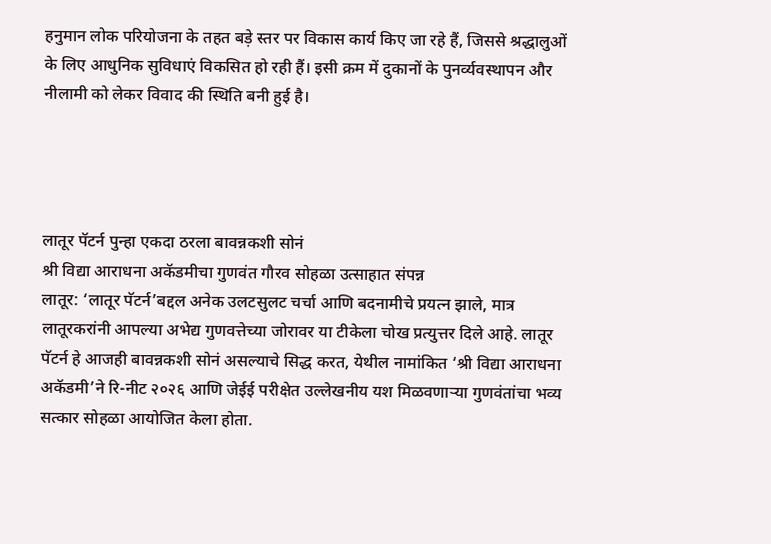हनुमान लोक परियोजना के तहत बड़े स्तर पर विकास कार्य किए जा रहे हैं, जिससे श्रद्धालुओं के लिए आधुनिक सुविधाएं विकसित हो रही हैं। इसी क्रम में दुकानों के पुनर्व्यवस्थापन और नीलामी को लेकर विवाद की स्थिति बनी हुई है।




लातूर पॅटर्न पुन्हा एकदा ठरला बावन्नकशी सोनं
श्री विद्या आराधना अकॅडमीचा गुणवंत गौरव सोहळा उत्साहात संपन्न
लातूर: ‘लातूर पॅटर्न’बद्दल अनेक उलटसुलट चर्चा आणि बदनामीचे प्रयत्न झाले, मात्र लातूरकरांनी आपल्या अभेद्य गुणवत्तेच्या जोरावर या टीकेला चोख प्रत्युत्तर दिले आहे. लातूर पॅटर्न हे आजही बावन्नकशी सोनं असल्याचे सिद्ध करत, येथील नामांकित ‘श्री विद्या आराधना अकॅडमी’ने रि-नीट २०२६ आणि जेईई परीक्षेत उल्लेखनीय यश मिळवणाऱ्या गुणवंतांचा भव्य सत्कार सोहळा आयोजित केला होता.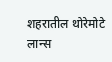शहरातील थोरेमोटे लान्स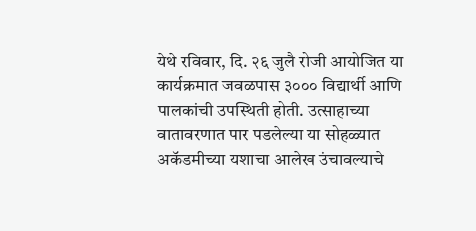येथे रविवार, दि. २६ जुलै रोजी आयोजित या कार्यक्रमात जवळपास ३००० विद्यार्थी आणि पालकांची उपस्थिती होती. उत्साहाच्या वातावरणात पार पडलेल्या या सोहळ्यात अकॅडमीच्या यशाचा आलेख उंचावल्याचे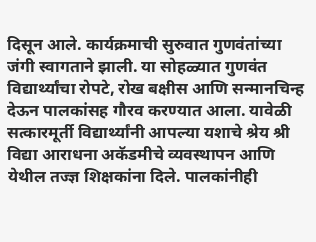दिसून आले. कार्यक्रमाची सुरुवात गुणवंतांच्या जंगी स्वागताने झाली. या सोहळ्यात गुणवंत विद्यार्थ्यांचा रोपटे, रोख बक्षीस आणि सन्मानचिन्ह देऊन पालकांसह गौरव करण्यात आला. यावेळी सत्कारमूर्ती विद्यार्थ्यांनी आपल्या यशाचे श्रेय श्री विद्या आराधना अकॅडमीचे व्यवस्थापन आणि येथील तज्ज्ञ शिक्षकांना दिले. पालकांनीही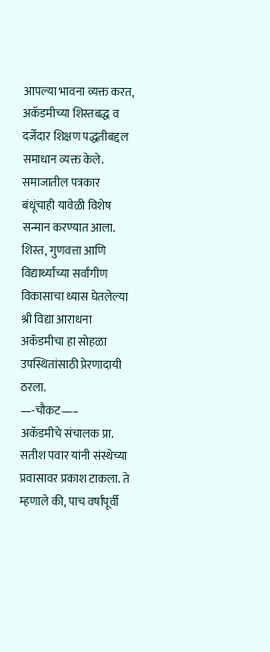आपल्या भावना व्यक्त करत, अकॅडमीच्या शिस्तबद्ध व दर्जेदार शिक्षण पद्धतीबद्दल समाधान व्यक्त केले. समाजातील पत्रकार बंधूंचाही यावेळी विशेष सन्मान करण्यात आला. शिस्त, गुणवत्ता आणि विद्यार्थ्यांच्या सर्वांगीण विकासाचा ध्यास घेतलेल्या श्री विद्या आराधना अकॅडमीचा हा सोहळा उपस्थितांसाठी प्रेरणादायी ठरला.
—-चौकट—–
अकॅडमीचे संचालक प्रा. सतीश पवार यांनी संस्थेच्या प्रवासावर प्रकाश टाकला. ते म्हणाले की, पाच वर्षांपूर्वी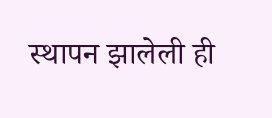स्थापन झालेली ही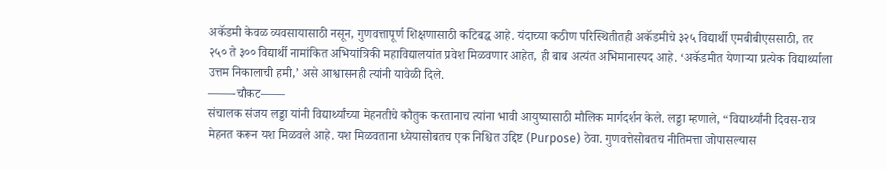अकॅडमी केवळ व्यवसायासाठी नसून, गुणवत्तापूर्ण शिक्षणासाठी कटिबद्ध आहे. यंदाच्या कठीण परिस्थितीतही अकॅडमीचे ३२५ विद्यार्थी एमबीबीएससाठी, तर २५० ते ३०० विद्यार्थी नामांकित अभियांत्रिकी महाविद्यालयांत प्रवेश मिळवणार आहेत, ही बाब अत्यंत अभिमानास्पद आहे. ‘अकॅडमीत येणाऱ्या प्रत्येक विद्यार्थ्याला उत्तम निकालाची हमी,’ असे आश्वासनही त्यांनी यावेळी दिले.
——-चौकट——
संचालक संजय लड्डा यांनी विद्यार्थ्यांच्या मेहनतीचे कौतुक करतानाच त्यांना भावी आयुष्यासाठी मौलिक मार्गदर्शन केले. लड्डा म्हणाले, “विद्यार्थ्यांनी दिवस-रात्र मेहनत करून यश मिळवले आहे. यश मिळवताना ध्येयासोबतच एक निश्चित उद्दिष्ट (Purpose) ठेवा. गुणवत्तेसोबतच नीतिमत्ता जोपासल्यास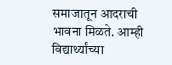समाजातून आदराची भावना मिळते. आम्ही विद्यार्थ्यांच्या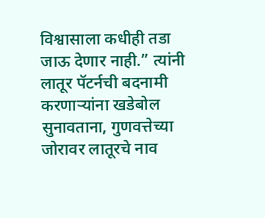विश्वासाला कधीही तडा जाऊ देणार नाही.” त्यांनी लातूर पॅटर्नची बदनामी करणाऱ्यांना खडेबोल सुनावताना, गुणवत्तेच्या जोरावर लातूरचे नाव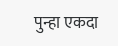पुन्हा एकदा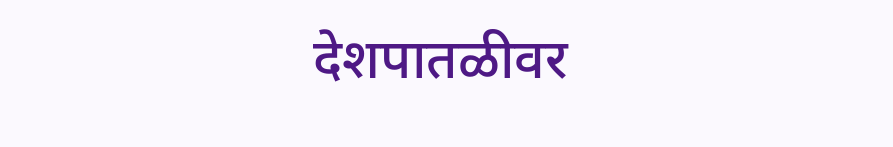देशपातळीवर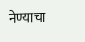नेण्याचा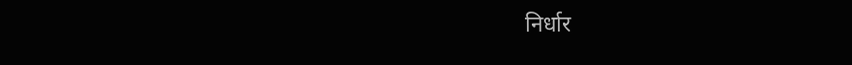निर्धार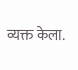व्यक्त केला.